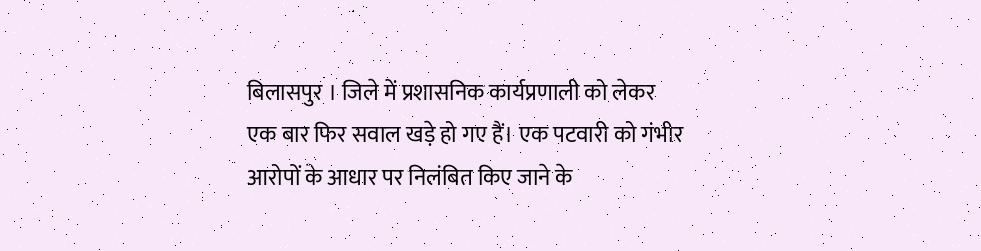बिलासपुर । जिले में प्रशासनिक कार्यप्रणाली को लेकर एक बार फिर सवाल खड़े हो गए हैं। एक पटवारी को गंभीर आरोपों के आधार पर निलंबित किए जाने के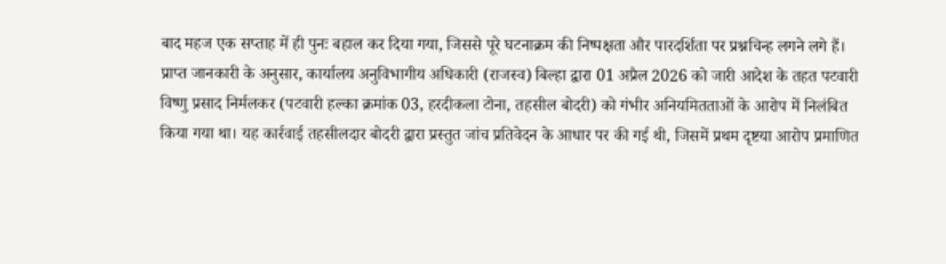बाद महज एक सप्ताह में ही पुनः बहाल कर दिया गया, जिससे पूरे घटनाक्रम की निष्पक्षता और पारदर्शिता पर प्रश्नचिन्ह लगने लगे हैं।
प्राप्त जानकारी के अनुसार, कार्यालय अनुविभागीय अधिकारी (राजस्व) बिल्हा द्वारा 01 अप्रैल 2026 को जारी आदेश के तहत पटवारी विष्णु प्रसाद निर्मलकर (पटवारी हल्का क्रमांक 03, हरदीकला टोना, तहसील बोदरी) को गंभीर अनियमितताओं के आरोप में निलंबित किया गया था। यह कार्रवाई तहसीलदार बोदरी द्वारा प्रस्तुत जांच प्रतिवेदन के आधार पर की गई थी, जिसमें प्रथम दृष्टया आरोप प्रमाणित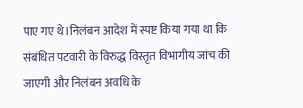पाए गए थे।निलंबन आदेश में स्पष्ट किया गया था कि संबंधित पटवारी के विरुद्ध विस्तृत विभागीय जांच की जाएगी और निलंबन अवधि के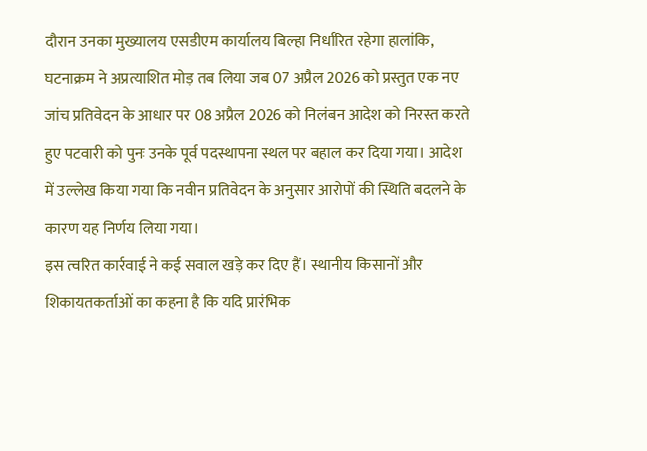दौरान उनका मुख्यालय एसडीएम कार्यालय बिल्हा निर्धारित रहेगा हालांकि, घटनाक्रम ने अप्रत्याशित मोड़ तब लिया जब 07 अप्रैल 2026 को प्रस्तुत एक नए जांच प्रतिवेदन के आधार पर 08 अप्रैल 2026 को निलंबन आदेश को निरस्त करते हुए पटवारी को पुनः उनके पूर्व पदस्थापना स्थल पर बहाल कर दिया गया। आदेश में उल्लेख किया गया कि नवीन प्रतिवेदन के अनुसार आरोपों की स्थिति बदलने के कारण यह निर्णय लिया गया।
इस त्वरित कार्रवाई ने कई सवाल खड़े कर दिए हैं। स्थानीय किसानों और शिकायतकर्ताओं का कहना है कि यदि प्रारंभिक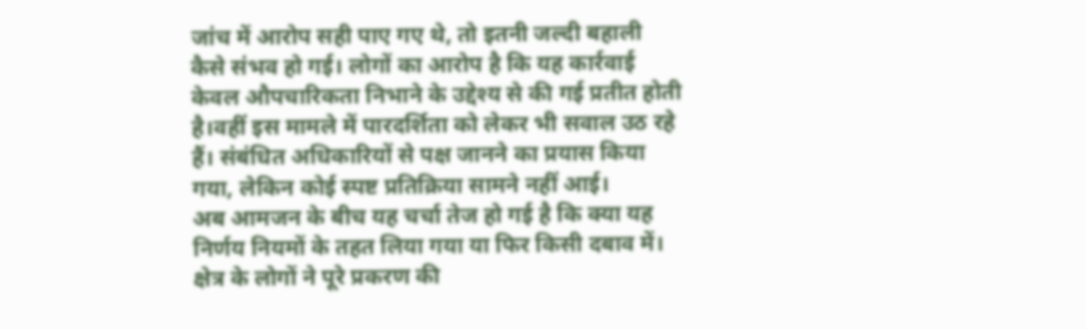जांच में आरोप सही पाए गए थे, तो इतनी जल्दी बहाली कैसे संभव हो गई। लोगों का आरोप है कि यह कार्रवाई केवल औपचारिकता निभाने के उद्देश्य से की गई प्रतीत होती है।वहीं इस मामले में पारदर्शिता को लेकर भी सवाल उठ रहे हैं। संबंधित अधिकारियों से पक्ष जानने का प्रयास किया गया, लेकिन कोई स्पष्ट प्रतिक्रिया सामने नहीं आई।
अब आमजन के बीच यह चर्चा तेज हो गई है कि क्या यह निर्णय नियमों के तहत लिया गया या फिर किसी दबाव में। क्षेत्र के लोगों ने पूरे प्रकरण की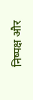निष्पक्ष और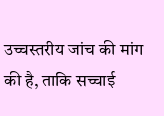उच्चस्तरीय जांच की मांग की है, ताकि सच्चाई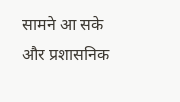सामने आ सके और प्रशासनिक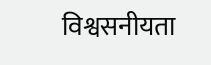विश्वसनीयता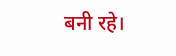बनी रहे।